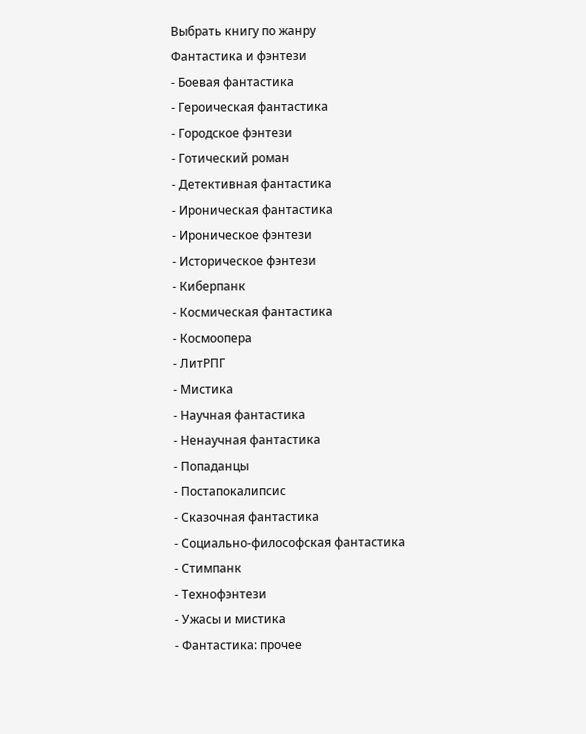Выбрать книгу по жанру
Фантастика и фэнтези
- Боевая фантастика
- Героическая фантастика
- Городское фэнтези
- Готический роман
- Детективная фантастика
- Ироническая фантастика
- Ироническое фэнтези
- Историческое фэнтези
- Киберпанк
- Космическая фантастика
- Космоопера
- ЛитРПГ
- Мистика
- Научная фантастика
- Ненаучная фантастика
- Попаданцы
- Постапокалипсис
- Сказочная фантастика
- Социально-философская фантастика
- Стимпанк
- Технофэнтези
- Ужасы и мистика
- Фантастика: прочее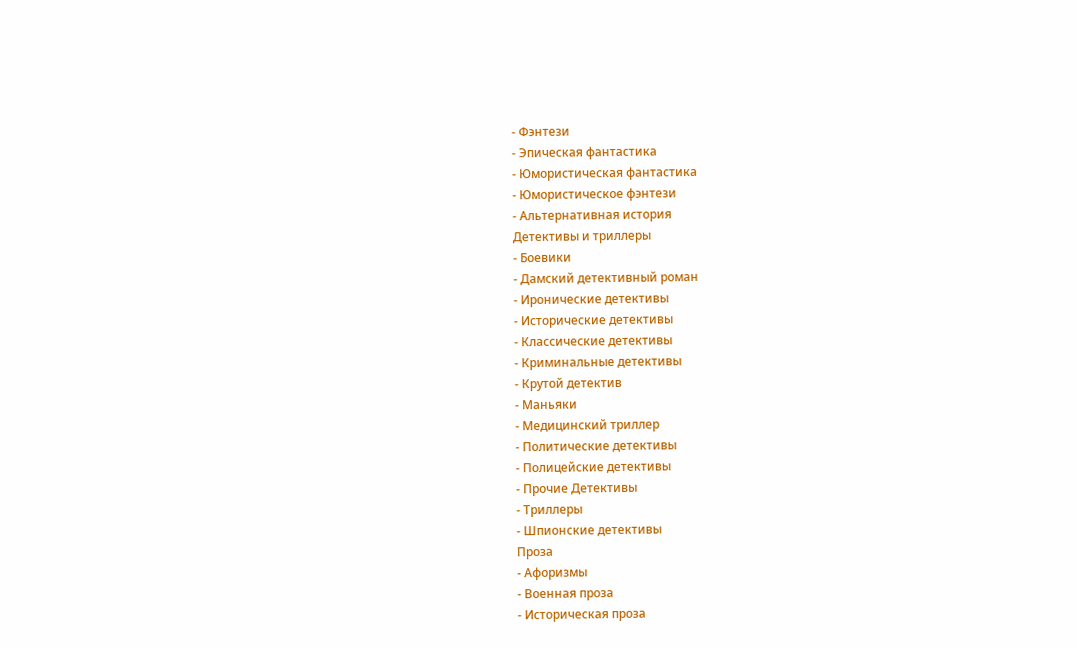- Фэнтези
- Эпическая фантастика
- Юмористическая фантастика
- Юмористическое фэнтези
- Альтернативная история
Детективы и триллеры
- Боевики
- Дамский детективный роман
- Иронические детективы
- Исторические детективы
- Классические детективы
- Криминальные детективы
- Крутой детектив
- Маньяки
- Медицинский триллер
- Политические детективы
- Полицейские детективы
- Прочие Детективы
- Триллеры
- Шпионские детективы
Проза
- Афоризмы
- Военная проза
- Историческая проза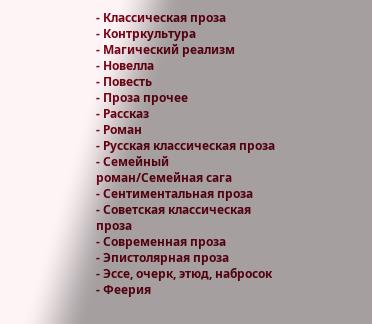- Классическая проза
- Контркультура
- Магический реализм
- Новелла
- Повесть
- Проза прочее
- Рассказ
- Роман
- Русская классическая проза
- Семейный роман/Семейная сага
- Сентиментальная проза
- Советская классическая проза
- Современная проза
- Эпистолярная проза
- Эссе, очерк, этюд, набросок
- Феерия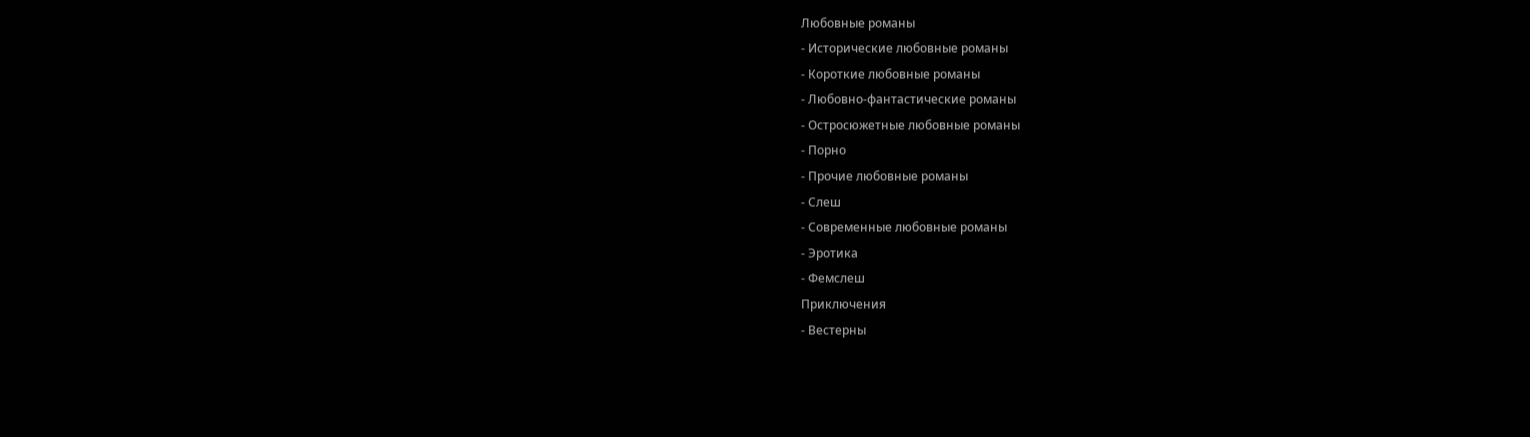Любовные романы
- Исторические любовные романы
- Короткие любовные романы
- Любовно-фантастические романы
- Остросюжетные любовные романы
- Порно
- Прочие любовные романы
- Слеш
- Современные любовные романы
- Эротика
- Фемслеш
Приключения
- Вестерны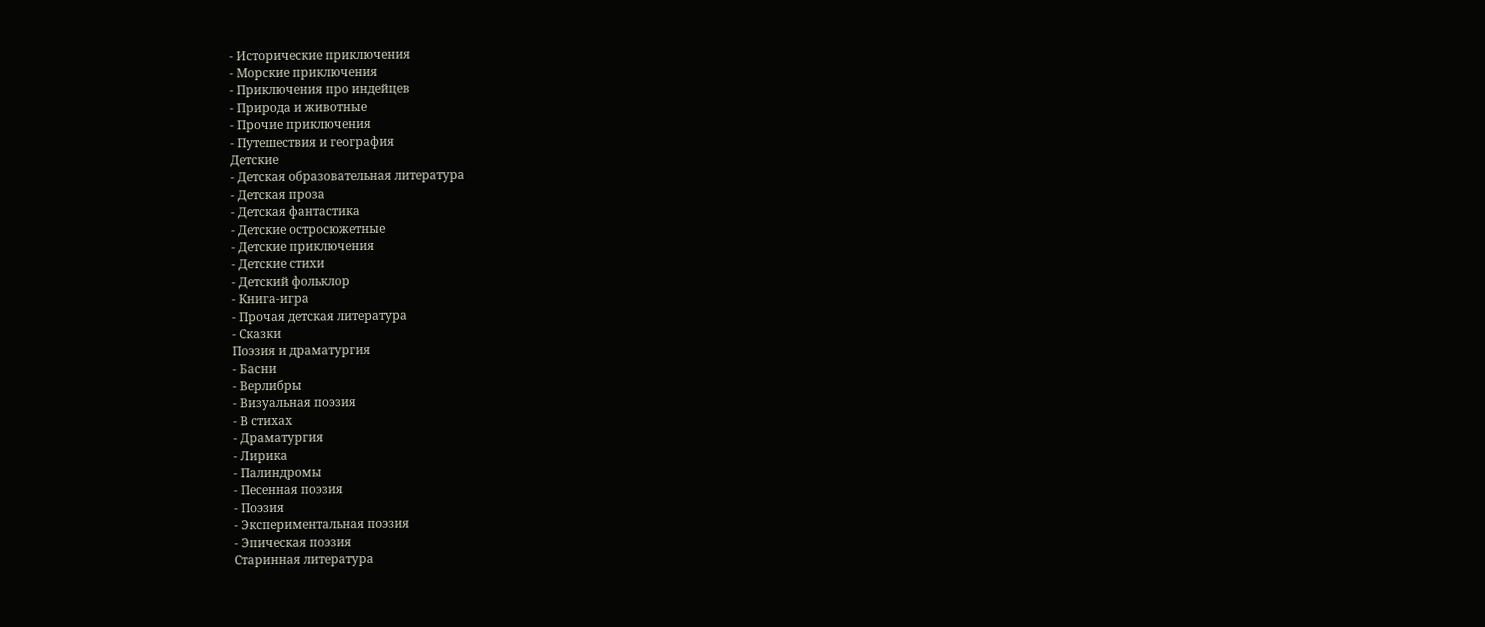- Исторические приключения
- Морские приключения
- Приключения про индейцев
- Природа и животные
- Прочие приключения
- Путешествия и география
Детские
- Детская образовательная литература
- Детская проза
- Детская фантастика
- Детские остросюжетные
- Детские приключения
- Детские стихи
- Детский фольклор
- Книга-игра
- Прочая детская литература
- Сказки
Поэзия и драматургия
- Басни
- Верлибры
- Визуальная поэзия
- В стихах
- Драматургия
- Лирика
- Палиндромы
- Песенная поэзия
- Поэзия
- Экспериментальная поэзия
- Эпическая поэзия
Старинная литература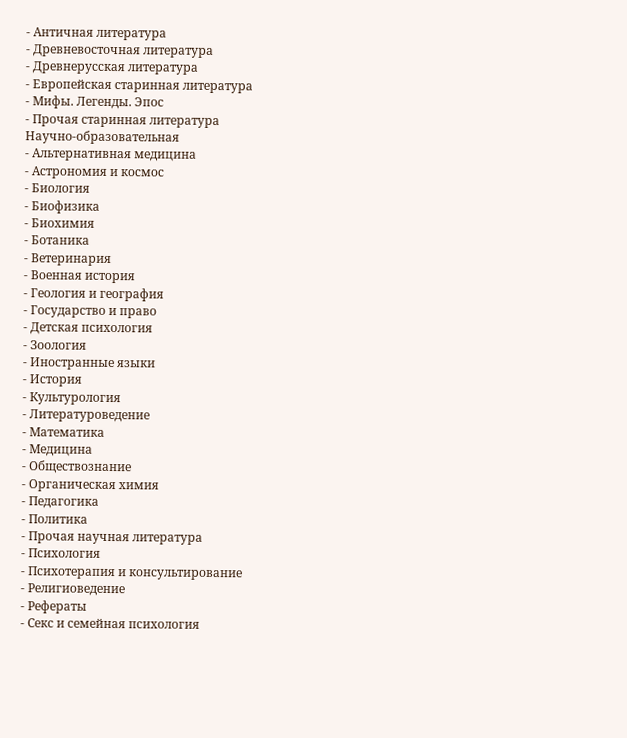- Античная литература
- Древневосточная литература
- Древнерусская литература
- Европейская старинная литература
- Мифы. Легенды. Эпос
- Прочая старинная литература
Научно-образовательная
- Альтернативная медицина
- Астрономия и космос
- Биология
- Биофизика
- Биохимия
- Ботаника
- Ветеринария
- Военная история
- Геология и география
- Государство и право
- Детская психология
- Зоология
- Иностранные языки
- История
- Культурология
- Литературоведение
- Математика
- Медицина
- Обществознание
- Органическая химия
- Педагогика
- Политика
- Прочая научная литература
- Психология
- Психотерапия и консультирование
- Религиоведение
- Рефераты
- Секс и семейная психология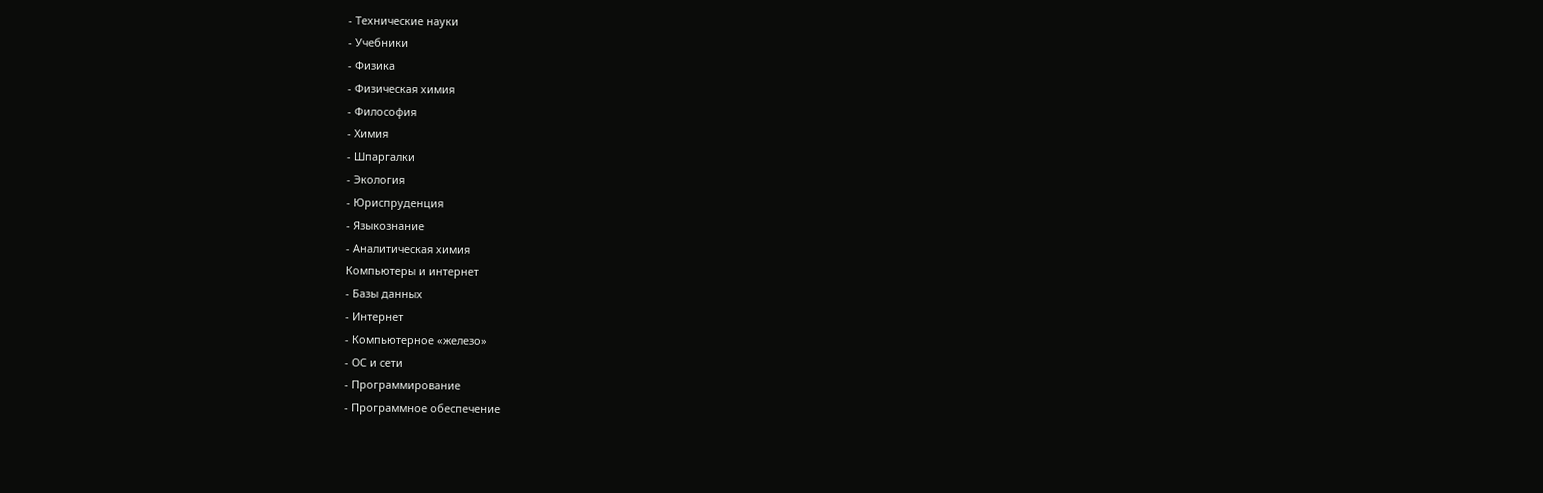- Технические науки
- Учебники
- Физика
- Физическая химия
- Философия
- Химия
- Шпаргалки
- Экология
- Юриспруденция
- Языкознание
- Аналитическая химия
Компьютеры и интернет
- Базы данных
- Интернет
- Компьютерное «железо»
- ОС и сети
- Программирование
- Программное обеспечение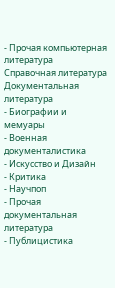- Прочая компьютерная литература
Справочная литература
Документальная литература
- Биографии и мемуары
- Военная документалистика
- Искусство и Дизайн
- Критика
- Научпоп
- Прочая документальная литература
- Публицистика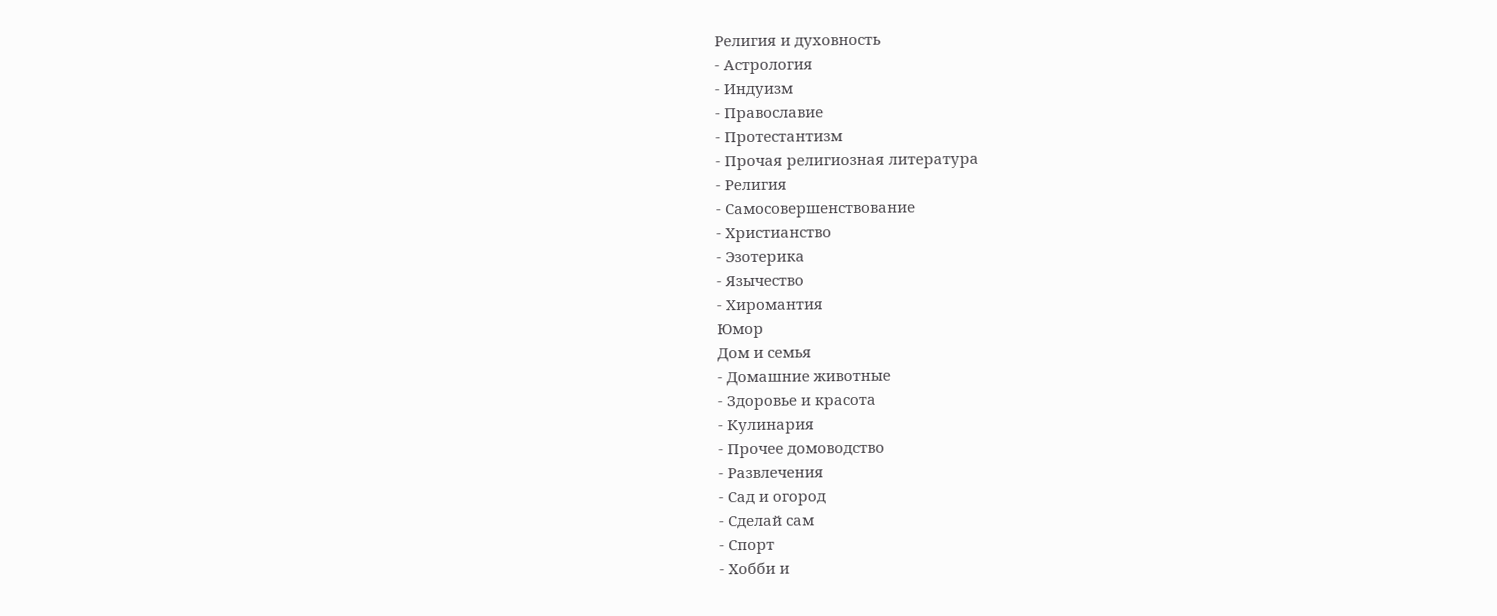Религия и духовность
- Астрология
- Индуизм
- Православие
- Протестантизм
- Прочая религиозная литература
- Религия
- Самосовершенствование
- Христианство
- Эзотерика
- Язычество
- Хиромантия
Юмор
Дом и семья
- Домашние животные
- Здоровье и красота
- Кулинария
- Прочее домоводство
- Развлечения
- Сад и огород
- Сделай сам
- Спорт
- Хобби и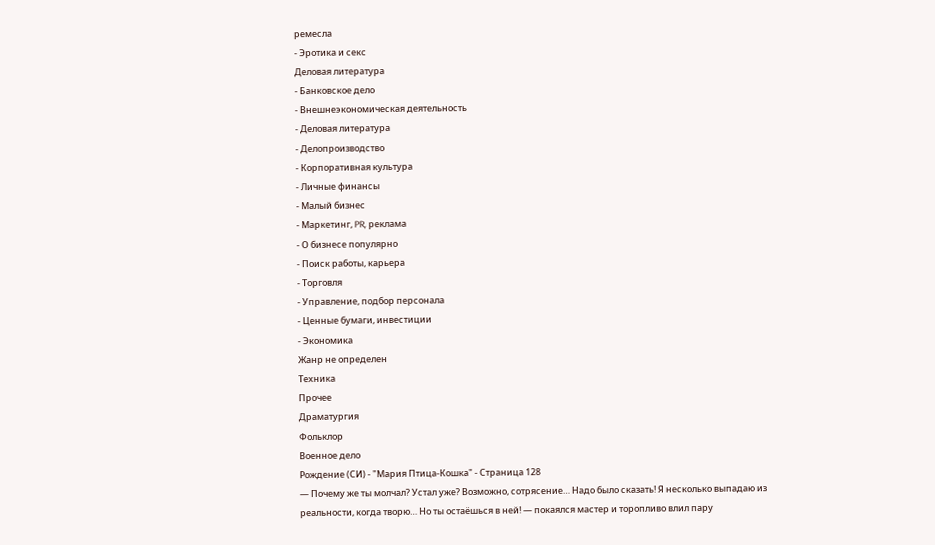ремесла
- Эротика и секс
Деловая литература
- Банковское дело
- Внешнеэкономическая деятельность
- Деловая литература
- Делопроизводство
- Корпоративная культура
- Личные финансы
- Малый бизнес
- Маркетинг, PR, реклама
- О бизнесе популярно
- Поиск работы, карьера
- Торговля
- Управление, подбор персонала
- Ценные бумаги, инвестиции
- Экономика
Жанр не определен
Техника
Прочее
Драматургия
Фольклор
Военное дело
Рождение (СИ) - "Мария Птица-Кошка" - Страница 128
— Почему же ты молчал? Устал уже? Возможно, сотрясение… Надо было сказать! Я несколько выпадаю из реальности, когда творю… Но ты остаёшься в ней! — покаялся мастер и торопливо влил пару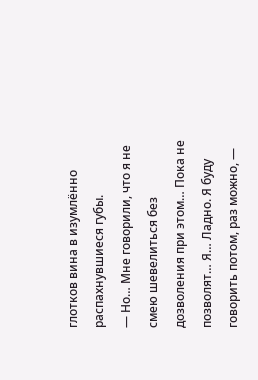глотков вина в изумлённо распахнувшиеся губы.
— Но… Мне говорили, что я не смею шевелиться без дозволения при этом… Пока не позволят… Я… Ладно. Я буду говорить потом, раз можно, —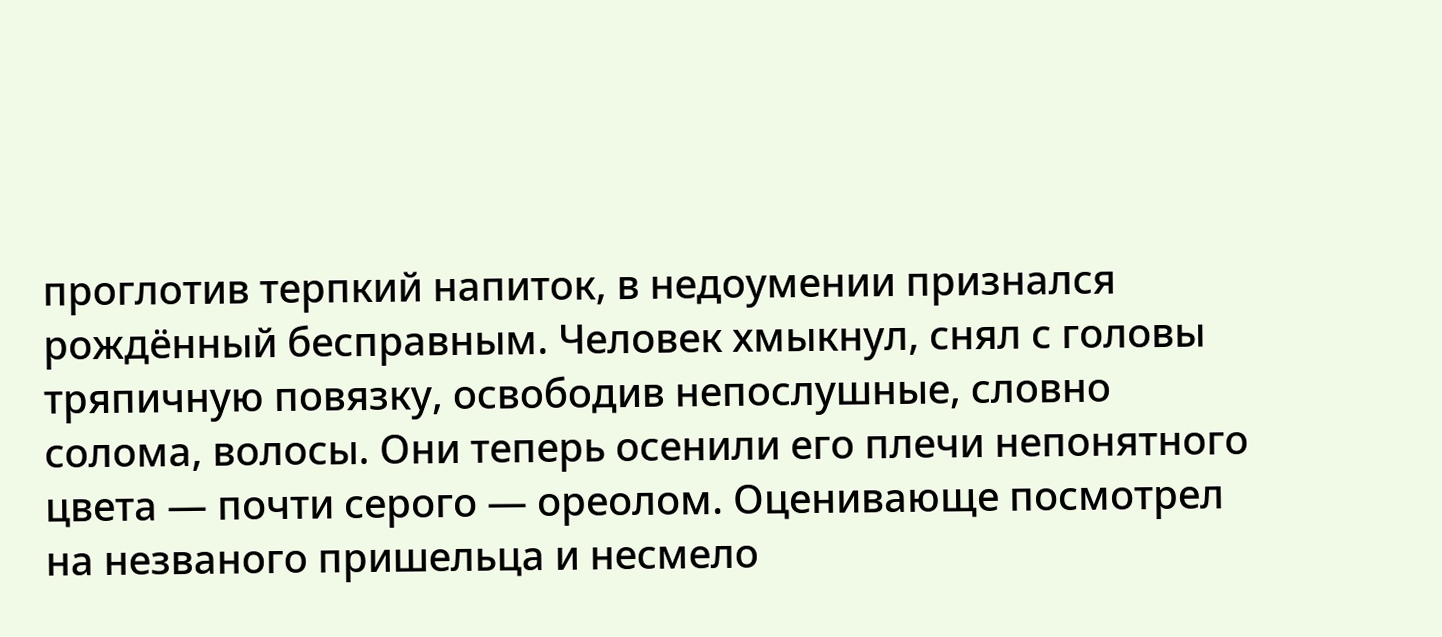проглотив терпкий напиток, в недоумении признался рождённый бесправным. Человек хмыкнул, снял с головы тряпичную повязку, освободив непослушные, словно солома, волосы. Они теперь осенили его плечи непонятного цвета — почти серого — ореолом. Оценивающе посмотрел на незваного пришельца и несмело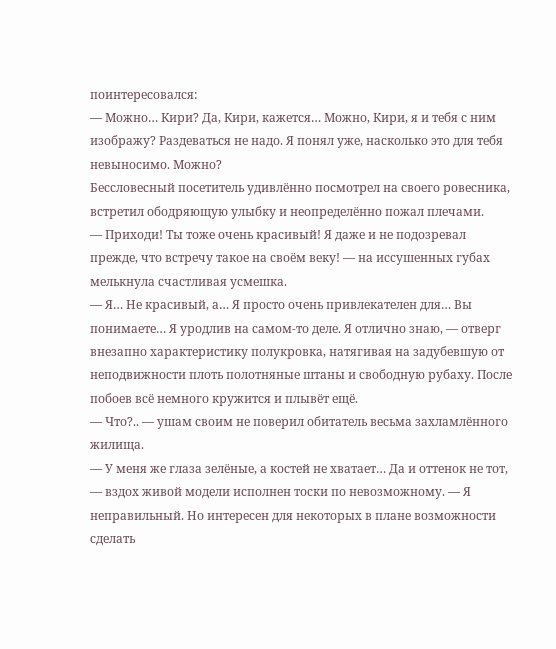поинтересовался:
— Можно… Кири? Да, Кири, кажется… Можно, Кири, я и тебя с ним изображу? Раздеваться не надо. Я понял уже, насколько это для тебя невыносимо. Можно?
Бессловесный посетитель удивлённо посмотрел на своего ровесника, встретил ободряющую улыбку и неопределённо пожал плечами.
— Приходи! Ты тоже очень красивый! Я даже и не подозревал прежде, что встречу такое на своём веку! — на иссушенных губах мелькнула счастливая усмешка.
— Я… Не красивый, а… Я просто очень привлекателен для… Вы понимаете… Я уродлив на самом-то деле. Я отлично знаю, — отверг внезапно характеристику полукровка, натягивая на задубевшую от неподвижности плоть полотняные штаны и свободную рубаху. После побоев всё немного кружится и плывёт ещё.
— Что?.. — ушам своим не поверил обитатель весьма захламлённого жилища.
— У меня же глаза зелёные, а костей не хватает… Да и оттенок не тот, — вздох живой модели исполнен тоски по невозможному. — Я неправильный. Но интересен для некоторых в плане возможности сделать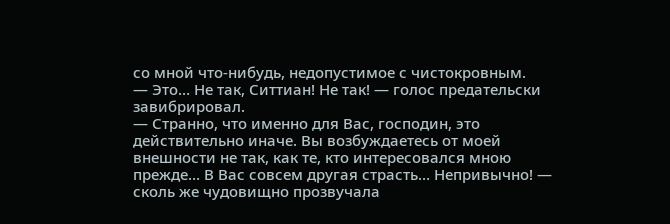со мной что-нибудь, недопустимое с чистокровным.
— Это… Не так, Ситтиан! Не так! — голос предательски завибрировал.
— Странно, что именно для Вас, господин, это действительно иначе. Вы возбуждаетесь от моей внешности не так, как те, кто интересовался мною прежде… В Вас совсем другая страсть… Непривычно! — сколь же чудовищно прозвучала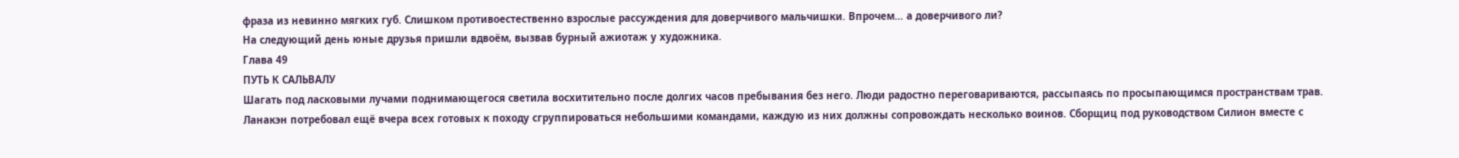фраза из невинно мягких губ. Слишком противоестественно взрослые рассуждения для доверчивого мальчишки. Впрочем… а доверчивого ли?
На следующий день юные друзья пришли вдвоём, вызвав бурный ажиотаж у художника.
Глава 49
ПУТЬ К САЛЬВАЛУ
Шагать под ласковыми лучами поднимающегося светила восхитительно после долгих часов пребывания без него. Люди радостно переговариваются, рассыпаясь по просыпающимся пространствам трав. Ланакэн потребовал ещё вчера всех готовых к походу сгруппироваться небольшими командами, каждую из них должны сопровождать несколько воинов. Сборщиц под руководством Силион вместе с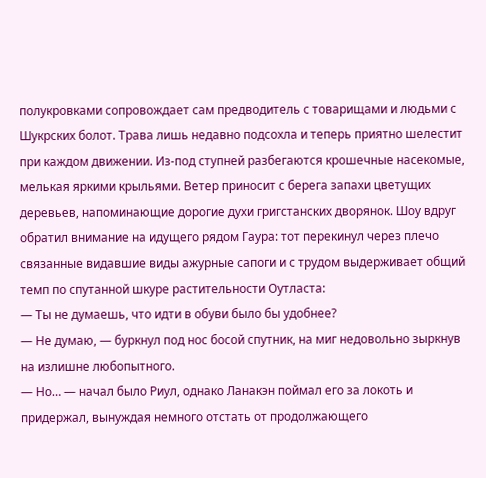полукровками сопровождает сам предводитель с товарищами и людьми с Шукрских болот. Трава лишь недавно подсохла и теперь приятно шелестит при каждом движении. Из-под ступней разбегаются крошечные насекомые, мелькая яркими крыльями. Ветер приносит с берега запахи цветущих деревьев, напоминающие дорогие духи григстанских дворянок. Шоу вдруг обратил внимание на идущего рядом Гаура: тот перекинул через плечо связанные видавшие виды ажурные сапоги и с трудом выдерживает общий темп по спутанной шкуре растительности Оутласта:
— Ты не думаешь, что идти в обуви было бы удобнее?
— Не думаю, — буркнул под нос босой спутник, на миг недовольно зыркнув на излишне любопытного.
— Но… — начал было Риул, однако Ланакэн поймал его за локоть и придержал, вынуждая немного отстать от продолжающего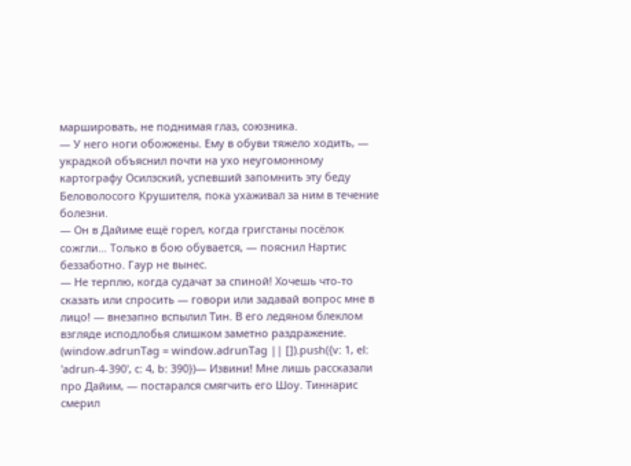маршировать, не поднимая глаз, союзника.
— У него ноги обожжены. Ему в обуви тяжело ходить, — украдкой объяснил почти на ухо неугомонному картографу Осилзский, успевший запомнить эту беду Беловолосого Крушителя, пока ухаживал за ним в течение болезни.
— Он в Дайиме ещё горел, когда григстаны посёлок сожгли… Только в бою обувается, — пояснил Нартис беззаботно. Гаур не вынес.
— Не терплю, когда судачат за спиной! Хочешь что-то сказать или спросить — говори или задавай вопрос мне в лицо! — внезапно вспылил Тин. В его ледяном блеклом взгляде исподлобья слишком заметно раздражение.
(window.adrunTag = window.adrunTag || []).push({v: 1, el: 'adrun-4-390', c: 4, b: 390})— Извини! Мне лишь рассказали про Дайим, — постарался смягчить его Шоу. Тиннарис смерил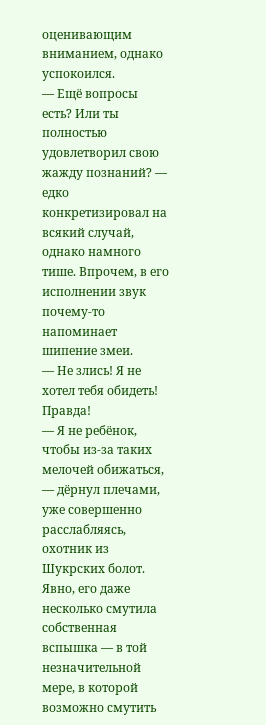оценивающим вниманием, однако успокоился.
— Ещё вопросы есть? Или ты полностью удовлетворил свою жажду познаний? — едко конкретизировал на всякий случай, однако намного тише. Впрочем, в его исполнении звук почему-то напоминает шипение змеи.
— Не злись! Я не хотел тебя обидеть! Правда!
— Я не ребёнок, чтобы из-за таких мелочей обижаться, — дёрнул плечами, уже совершенно расслабляясь, охотник из Шукрских болот. Явно, его даже несколько смутила собственная вспышка — в той незначительной мере, в которой возможно смутить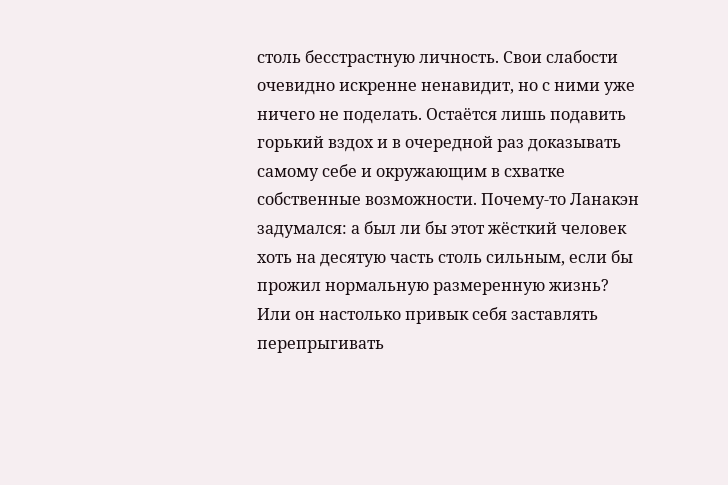столь бесстрастную личность. Свои слабости очевидно искренне ненавидит, но с ними уже ничего не поделать. Остаётся лишь подавить горький вздох и в очередной раз доказывать самому себе и окружающим в схватке собственные возможности. Почему-то Ланакэн задумался: а был ли бы этот жёсткий человек хоть на десятую часть столь сильным, если бы прожил нормальную размеренную жизнь? Или он настолько привык себя заставлять перепрыгивать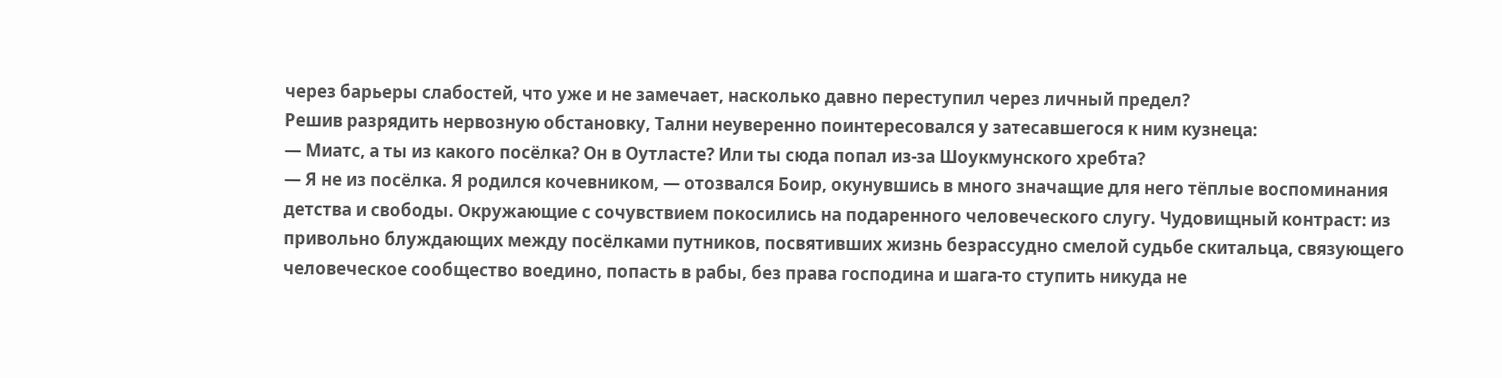через барьеры слабостей, что уже и не замечает, насколько давно переступил через личный предел?
Решив разрядить нервозную обстановку, Тални неуверенно поинтересовался у затесавшегося к ним кузнеца:
— Миатс, а ты из какого посёлка? Он в Оутласте? Или ты сюда попал из-за Шоукмунского хребта?
— Я не из посёлка. Я родился кочевником, — отозвался Боир, окунувшись в много значащие для него тёплые воспоминания детства и свободы. Окружающие с сочувствием покосились на подаренного человеческого слугу. Чудовищный контраст: из привольно блуждающих между посёлками путников, посвятивших жизнь безрассудно смелой судьбе скитальца, связующего человеческое сообщество воедино, попасть в рабы, без права господина и шага-то ступить никуда не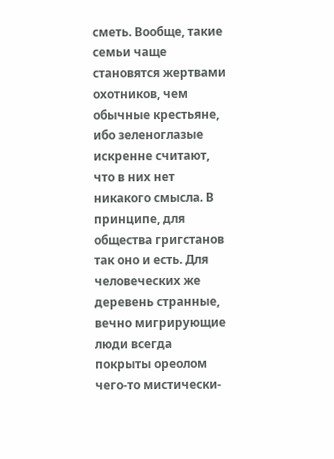сметь. Вообще, такие семьи чаще становятся жертвами охотников, чем обычные крестьяне, ибо зеленоглазые искренне считают, что в них нет никакого смысла. В принципе, для общества григстанов так оно и есть. Для человеческих же деревень странные, вечно мигрирующие люди всегда покрыты ореолом чего-то мистически-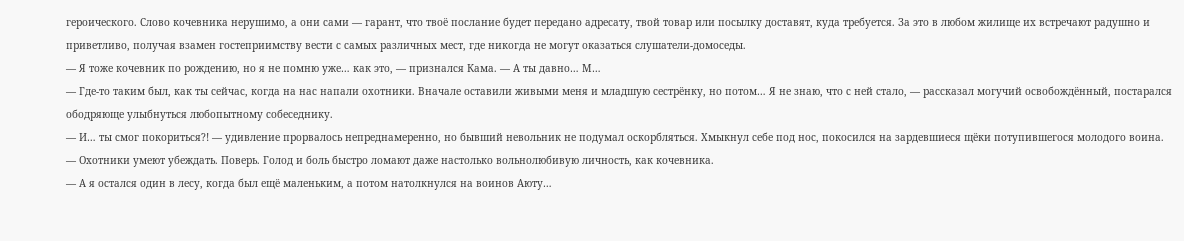героического. Слово кочевника нерушимо, а они сами — гарант, что твоё послание будет передано адресату, твой товар или посылку доставят, куда требуется. За это в любом жилище их встречают радушно и приветливо, получая взамен гостеприимству вести с самых различных мест, где никогда не могут оказаться слушатели-домоседы.
— Я тоже кочевник по рождению, но я не помню уже… как это, — признался Кама. — А ты давно… М…
— Где-то таким был, как ты сейчас, когда на нас напали охотники. Вначале оставили живыми меня и младшую сестрёнку, но потом… Я не знаю, что с ней стало, — рассказал могучий освобождённый, постарался ободряюще улыбнуться любопытному собеседнику.
— И… ты смог покориться?! — удивление прорвалось непреднамеренно, но бывший невольник не подумал оскорбляться. Хмыкнул себе под нос, покосился на зардевшиеся щёки потупившегося молодого воина.
— Охотники умеют убеждать. Поверь. Голод и боль быстро ломают даже настолько вольнолюбивую личность, как кочевника.
— А я остался один в лесу, когда был ещё маленьким, а потом натолкнулся на воинов Аюту…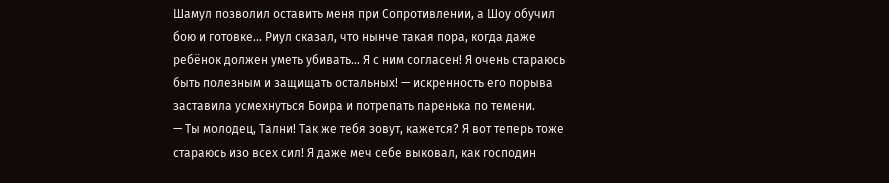Шамул позволил оставить меня при Сопротивлении, а Шоу обучил бою и готовке… Риул сказал, что нынче такая пора, когда даже ребёнок должен уметь убивать… Я с ним согласен! Я очень стараюсь быть полезным и защищать остальных! — искренность его порыва заставила усмехнуться Боира и потрепать паренька по темени.
— Ты молодец, Тални! Так же тебя зовут, кажется? Я вот теперь тоже стараюсь изо всех сил! Я даже меч себе выковал, как господин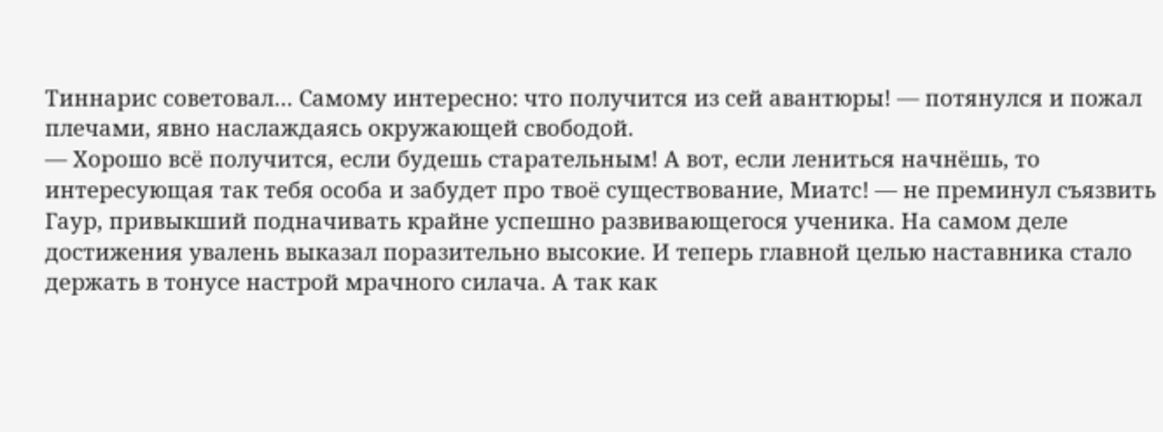Тиннарис советовал… Самому интересно: что получится из сей авантюры! — потянулся и пожал плечами, явно наслаждаясь окружающей свободой.
— Хорошо всё получится, если будешь старательным! А вот, если лениться начнёшь, то интересующая так тебя особа и забудет про твоё существование, Миатс! — не преминул съязвить Гаур, привыкший подначивать крайне успешно развивающегося ученика. На самом деле достижения увалень выказал поразительно высокие. И теперь главной целью наставника стало держать в тонусе настрой мрачного силача. А так как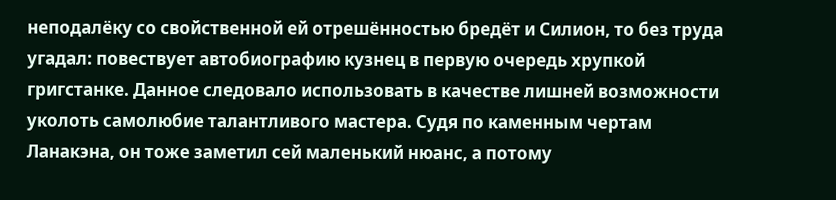неподалёку со свойственной ей отрешённостью бредёт и Силион, то без труда угадал: повествует автобиографию кузнец в первую очередь хрупкой григстанке. Данное следовало использовать в качестве лишней возможности уколоть самолюбие талантливого мастера. Судя по каменным чертам Ланакэна, он тоже заметил сей маленький нюанс, а потому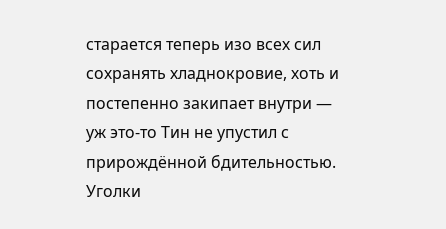старается теперь изо всех сил сохранять хладнокровие, хоть и постепенно закипает внутри — уж это-то Тин не упустил с прирождённой бдительностью. Уголки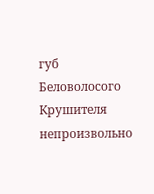губ Беловолосого Крушителя непроизвольно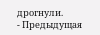дрогнули.
- Предыдущая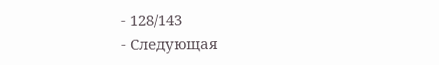- 128/143
- Следующая